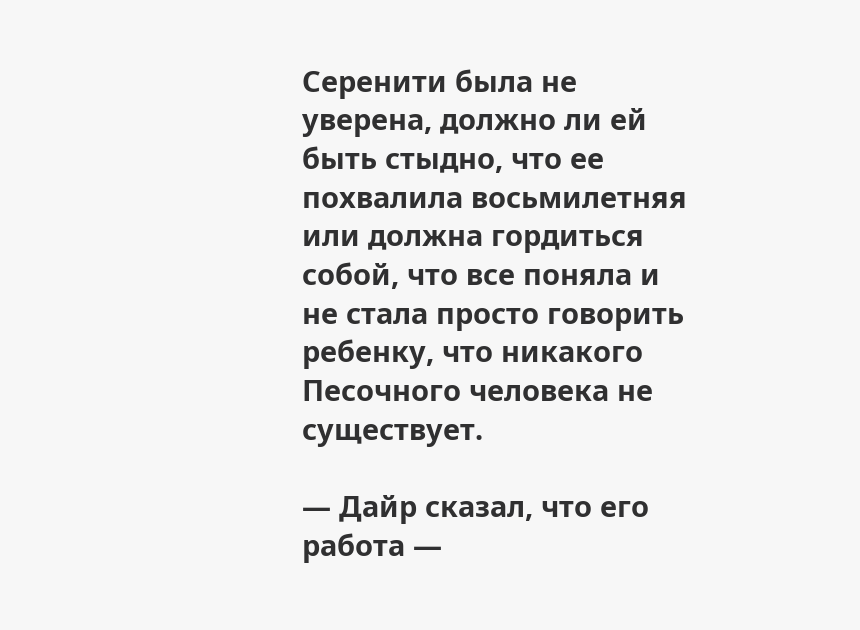Серенити была не уверена, должно ли ей быть стыдно, что ее похвалила восьмилетняя или должна гордиться собой, что все поняла и не стала просто говорить ребенку, что никакого Песочного человека не существует.

— Дайр сказал, что его работа —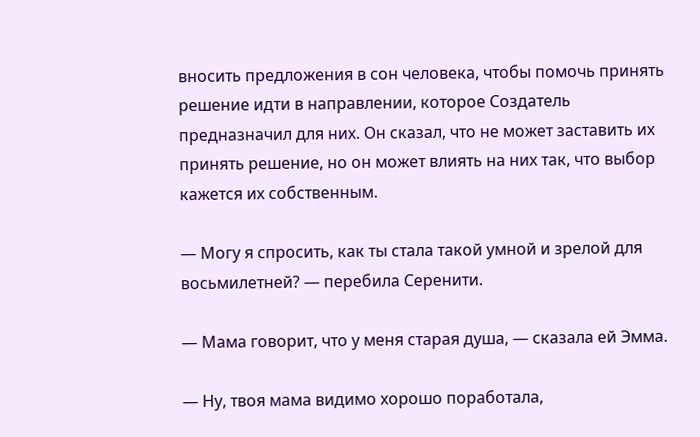вносить предложения в сон человека, чтобы помочь принять решение идти в направлении, которое Создатель предназначил для них. Он сказал, что не может заставить их принять решение, но он может влиять на них так, что выбор кажется их собственным.

— Могу я спросить, как ты стала такой умной и зрелой для восьмилетней? — перебила Серенити.

— Мама говорит, что у меня старая душа, — сказала ей Эмма.

— Ну, твоя мама видимо хорошо поработала,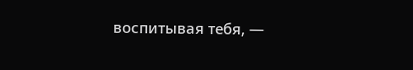воспитывая тебя, —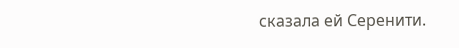сказала ей Серенити.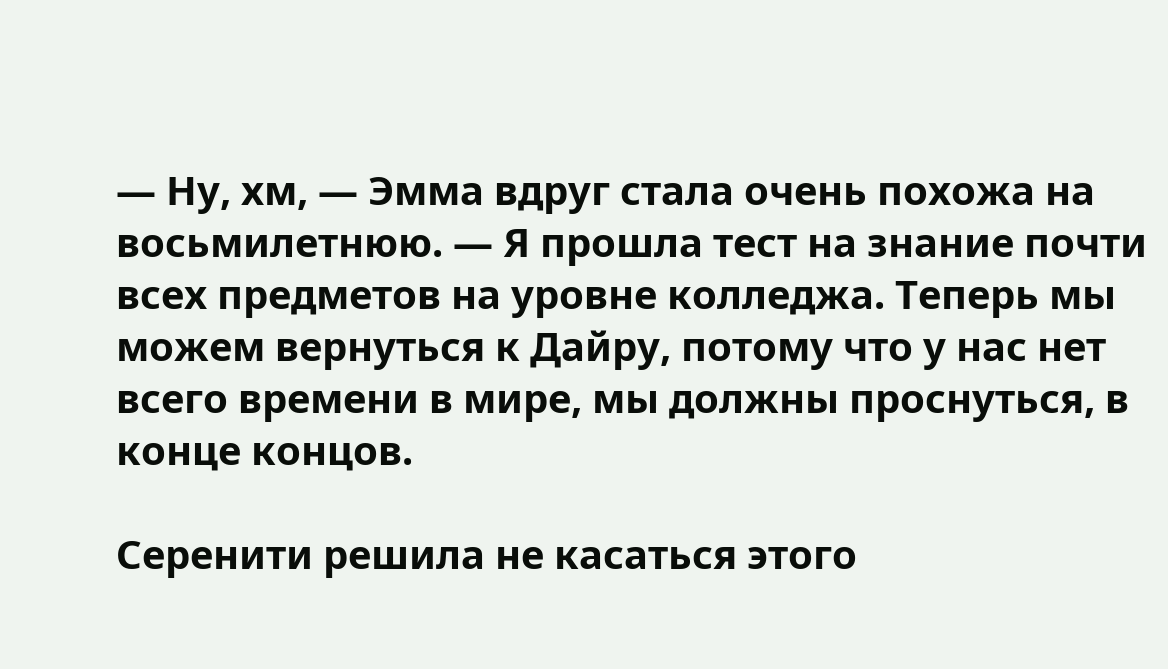— Ну, хм, — Эмма вдруг стала очень похожа на восьмилетнюю. — Я прошла тест на знание почти всех предметов на уровне колледжа. Теперь мы можем вернуться к Дайру, потому что у нас нет всего времени в мире, мы должны проснуться, в конце концов.

Серенити решила не касаться этого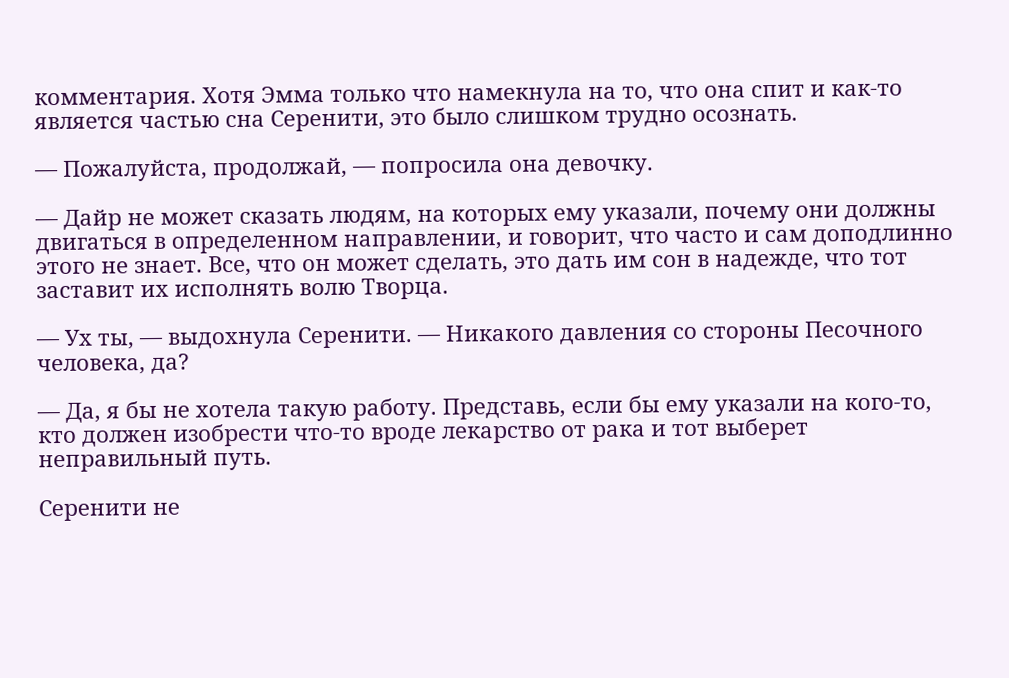комментария. Хотя Эмма только что намекнула на то, что она спит и как-то является частью сна Серенити, это было слишком трудно осознать.

— Пожалуйста, продолжай, — попросила она девочку.

— Дайр не может сказать людям, на которых ему указали, почему они должны двигаться в определенном направлении, и говорит, что часто и сам доподлинно этого не знает. Все, что он может сделать, это дать им сон в надежде, что тот заставит их исполнять волю Творца.

— Ух ты, — выдохнула Серенити. — Никакого давления со стороны Песочного человека, да?

— Да, я бы не хотела такую работу. Представь, если бы ему указали на кого-то, кто должен изобрести что-то вроде лекарство от рака и тот выберет неправильный путь.

Серенити не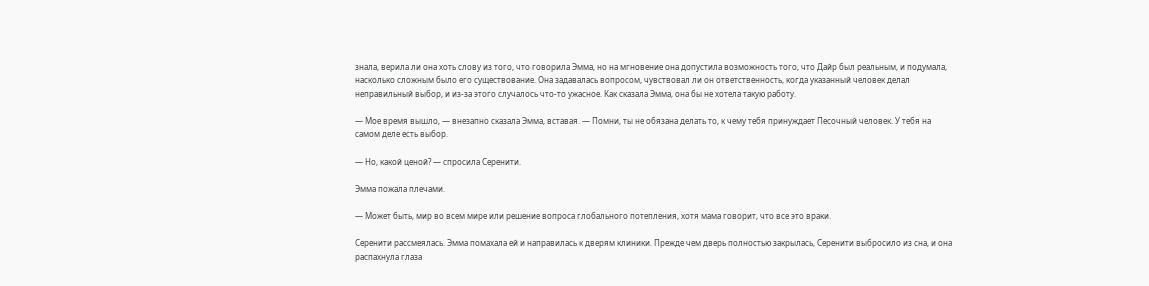знала, верила ли она хоть слову из того, что говорила Эмма, но на мгновение она допустила возможность того, что Дайр был реальным, и подумала, насколько сложным было его существование. Она задавалась вопросом, чувствовал ли он ответственность, когда указанный человек делал неправильный выбор, и из-за этого случалось что-то ужасное. Как сказала Эмма, она бы не хотела такую работу.

— Мое время вышло, — внезапно сказала Эмма, вставая. — Помни, ты не обязана делать то, к чему тебя принуждает Песочный человек. У тебя на самом деле есть выбор.

— Но, какой ценой? — спросила Серенити.

Эмма пожала плечами.

— Может быть, мир во всем мире или решение вопроса глобального потепления, хотя мама говорит, что все это враки.

Серенити рассмеялась. Эмма помахала ей и направилась к дверям клиники. Прежде чем дверь полностью закрылась, Серенити выбросило из сна, и она распахнула глаза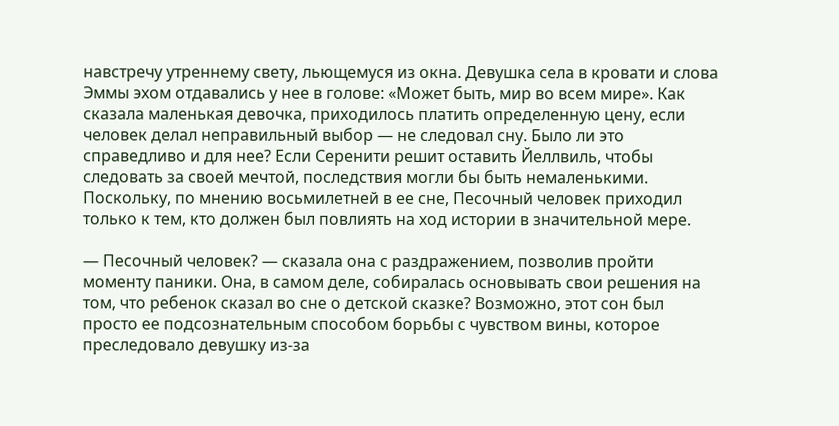навстречу утреннему свету, льющемуся из окна. Девушка села в кровати и слова Эммы эхом отдавались у нее в голове: «Может быть, мир во всем мире». Как сказала маленькая девочка, приходилось платить определенную цену, если человек делал неправильный выбор — не следовал сну. Было ли это справедливо и для нее? Если Серенити решит оставить Йеллвиль, чтобы следовать за своей мечтой, последствия могли бы быть немаленькими. Поскольку, по мнению восьмилетней в ее сне, Песочный человек приходил только к тем, кто должен был повлиять на ход истории в значительной мере.

— Песочный человек? — сказала она с раздражением, позволив пройти моменту паники. Она, в самом деле, собиралась основывать свои решения на том, что ребенок сказал во сне о детской сказке? Возможно, этот сон был просто ее подсознательным способом борьбы с чувством вины, которое преследовало девушку из-за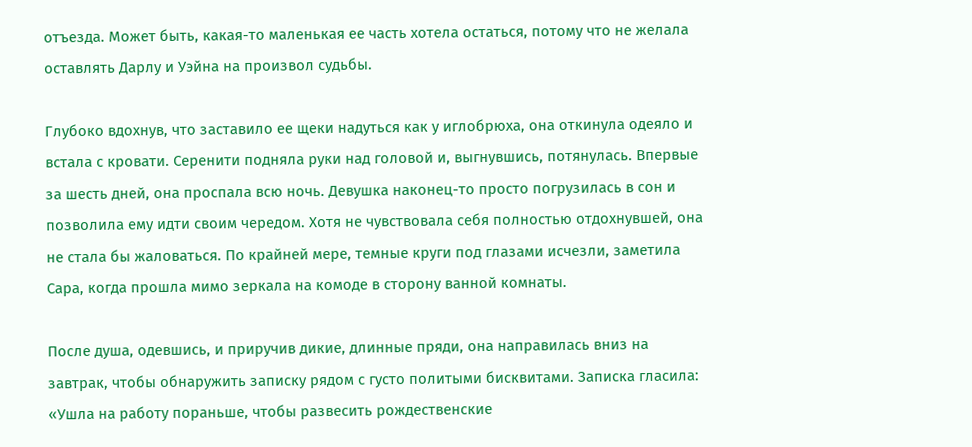отъезда. Может быть, какая-то маленькая ее часть хотела остаться, потому что не желала оставлять Дарлу и Уэйна на произвол судьбы.

Глубоко вдохнув, что заставило ее щеки надуться как у иглобрюха, она откинула одеяло и встала с кровати. Серенити подняла руки над головой и, выгнувшись, потянулась. Впервые за шесть дней, она проспала всю ночь. Девушка наконец-то просто погрузилась в сон и позволила ему идти своим чередом. Хотя не чувствовала себя полностью отдохнувшей, она не стала бы жаловаться. По крайней мере, темные круги под глазами исчезли, заметила Сара, когда прошла мимо зеркала на комоде в сторону ванной комнаты.

После душа, одевшись, и приручив дикие, длинные пряди, она направилась вниз на завтрак, чтобы обнаружить записку рядом с густо политыми бисквитами. Записка гласила: «Ушла на работу пораньше, чтобы развесить рождественские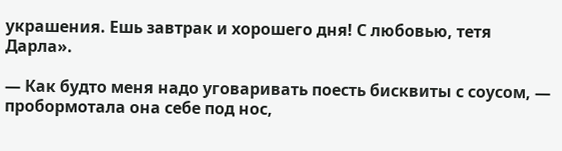украшения. Ешь завтрак и хорошего дня! С любовью, тетя Дарла».

— Как будто меня надо уговаривать поесть бисквиты с соусом, — пробормотала она себе под нос,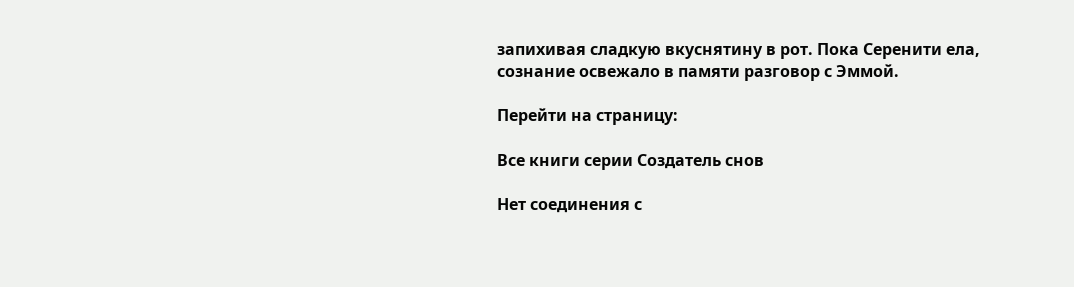запихивая сладкую вкуснятину в рот. Пока Серенити ела, сознание освежало в памяти разговор с Эммой.

Перейти на страницу:

Все книги серии Создатель снов

Нет соединения с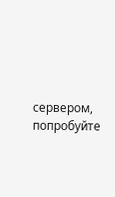сервером, попробуйте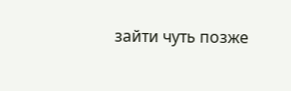зайти чуть позже